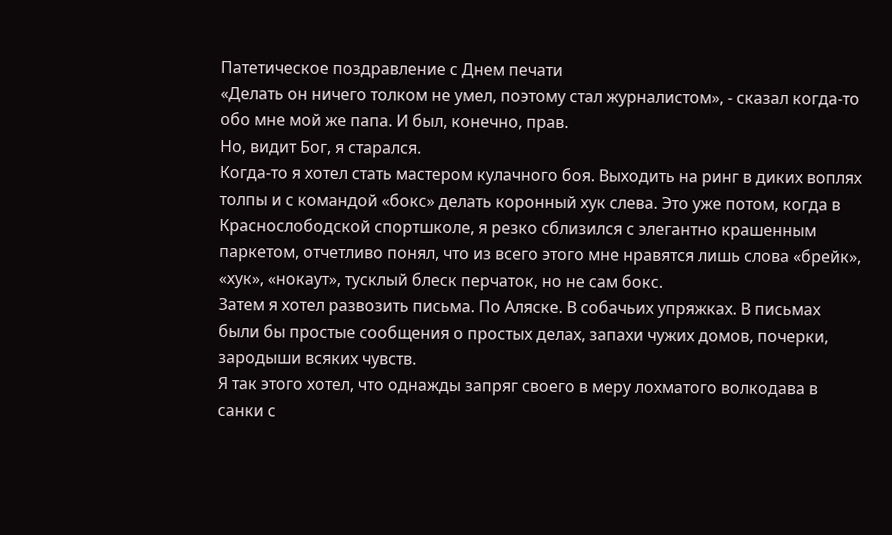Патетическое поздравление с Днем печати
«Делать он ничего толком не умел, поэтому стал журналистом», - сказал когда-то обо мне мой же папа. И был, конечно, прав.
Но, видит Бог, я старался.
Когда-то я хотел стать мастером кулачного боя. Выходить на ринг в диких воплях толпы и с командой «бокс» делать коронный хук слева. Это уже потом, когда в Краснослободской спортшколе, я резко сблизился с элегантно крашенным паркетом, отчетливо понял, что из всего этого мне нравятся лишь слова «брейк», «хук», «нокаут», тусклый блеск перчаток, но не сам бокс.
Затем я хотел развозить письма. По Аляске. В собачьих упряжках. В письмах были бы простые сообщения о простых делах, запахи чужих домов, почерки, зародыши всяких чувств.
Я так этого хотел, что однажды запряг своего в меру лохматого волкодава в санки с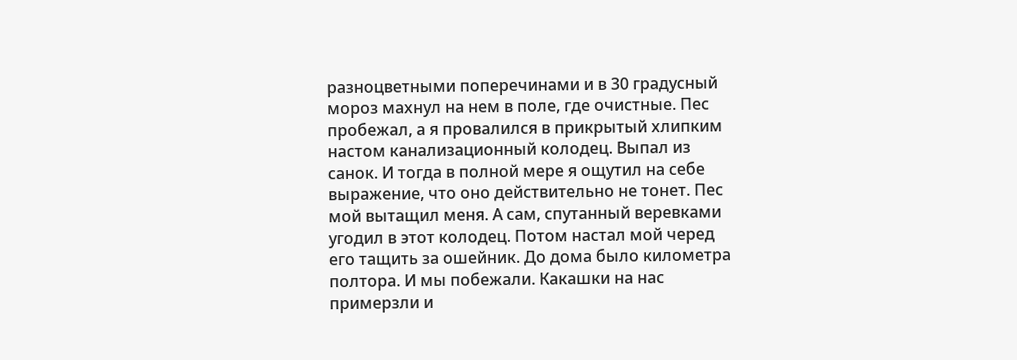разноцветными поперечинами и в 30 градусный мороз махнул на нем в поле, где очистные. Пес пробежал, а я провалился в прикрытый хлипким настом канализационный колодец. Выпал из санок. И тогда в полной мере я ощутил на себе выражение, что оно действительно не тонет. Пес мой вытащил меня. А сам, спутанный веревками угодил в этот колодец. Потом настал мой черед его тащить за ошейник. До дома было километра полтора. И мы побежали. Какашки на нас примерзли и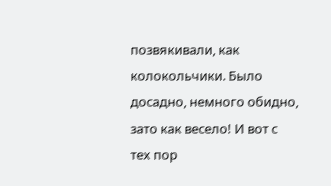позвякивали, как колокольчики. Было досадно, немного обидно, зато как весело! И вот с тех пор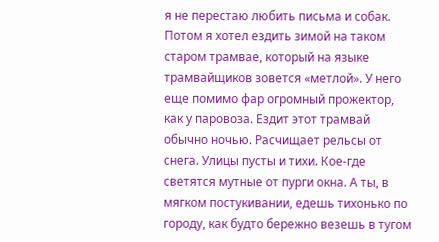я не перестаю любить письма и собак.
Потом я хотел ездить зимой на таком старом трамвае, который на языке трамвайщиков зовется «метлой». У него еще помимо фар огромный прожектор, как у паровоза. Ездит этот трамвай обычно ночью. Расчищает рельсы от снега. Улицы пусты и тихи. Кое-где светятся мутные от пурги окна. А ты, в мягком постукивании, едешь тихонько по городу, как будто бережно везешь в тугом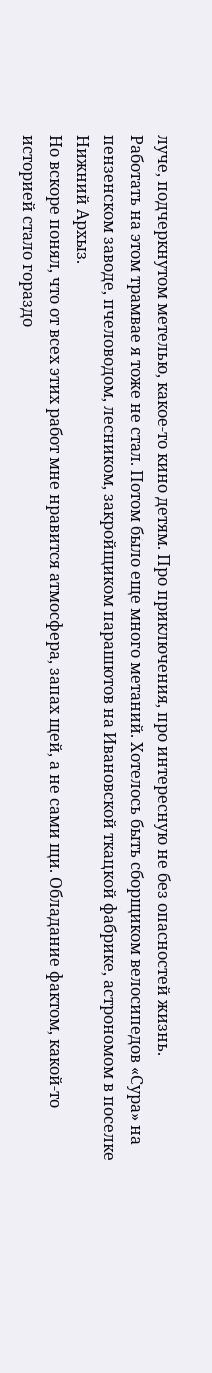луче, подчеркнутом метелью, какое-то кино детям. Про приключения, про интересную не без опасностей жизнь.
Работать на этом трамвае я тоже не стал. Потом было еще много метаний. Хотелось быть сборщиком велосипедов «Сура» на пензенском заводе, пчеловодом, лесником, закройщиком парашютов на Ивановской ткацкой фабрике, астрономом в поселке Нижний Архыз.
Но вскоре понял, что от всех этих работ мне нравится атмосфера, запах щей, а не сами щи. Обладание фактом, какой-то историей стало гораздо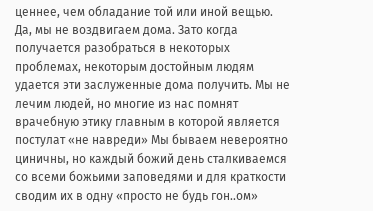ценнее, чем обладание той или иной вещью.
Да, мы не воздвигаем дома. Зато когда получается разобраться в некоторых проблемах, некоторым достойным людям удается эти заслуженные дома получить. Мы не лечим людей, но многие из нас помнят врачебную этику главным в которой является постулат «не навреди» Мы бываем невероятно циничны, но каждый божий день сталкиваемся со всеми божьими заповедями и для краткости сводим их в одну «просто не будь гон..ом»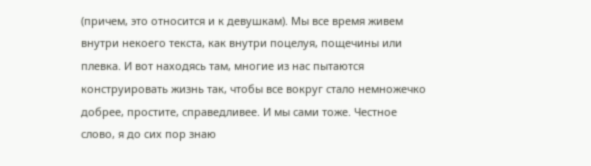(причем, это относится и к девушкам). Мы все время живем внутри некоего текста, как внутри поцелуя, пощечины или плевка. И вот находясь там, многие из нас пытаются конструировать жизнь так, чтобы все вокруг стало немножечко добрее, простите, справедливее. И мы сами тоже. Честное слово, я до сих пор знаю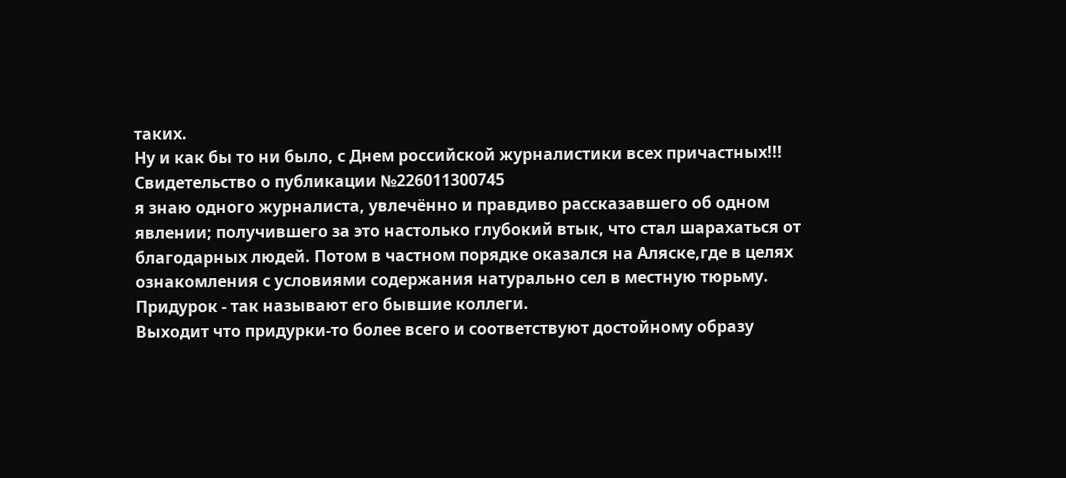таких.
Ну и как бы то ни было, с Днем российской журналистики всех причастных!!!
Свидетельство о публикации №226011300745
я знаю одного журналиста, увлечённо и правдиво рассказавшего об одном явлении; получившего за это настолько глубокий втык, что стал шарахаться от благодарных людей. Потом в частном порядке оказался на Аляске,где в целях ознакомления с условиями содержания натурально сел в местную тюрьму.
Придурок - так называют его бывшие коллеги.
Выходит что придурки-то более всего и соответствуют достойному образу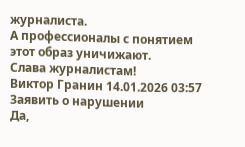журналиста.
А профессионалы с понятием этот образ уничижают.
Слава журналистам!
Виктор Гранин 14.01.2026 03:57 Заявить о нарушении
Да,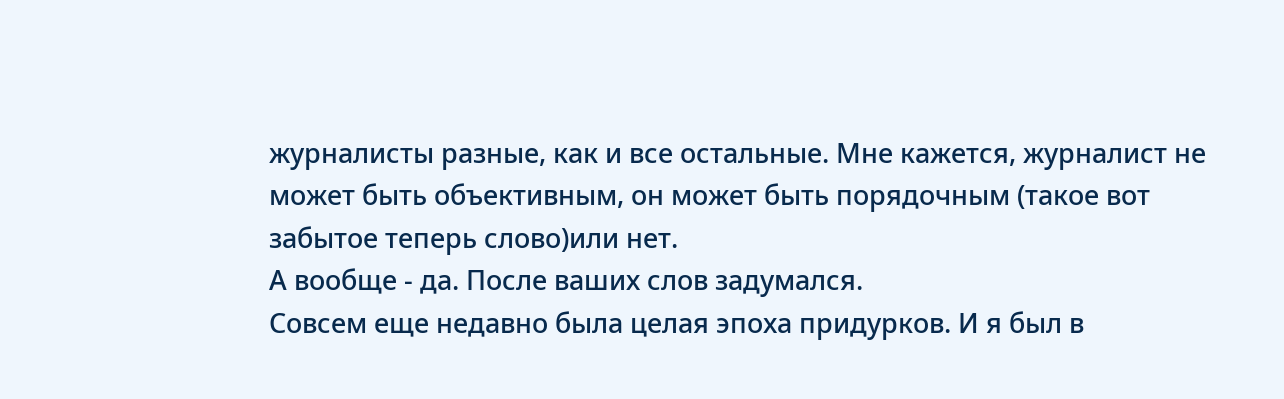журналисты разные, как и все остальные. Мне кажется, журналист не может быть объективным, он может быть порядочным (такое вот забытое теперь слово)или нет.
А вообще - да. После ваших слов задумался.
Совсем еще недавно была целая эпоха придурков. И я был в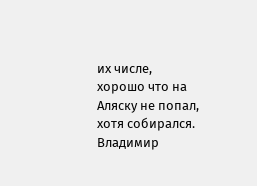их числе, хорошо что на Аляску не попал, хотя собирался.
Владимир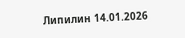Липилин 14.01.2026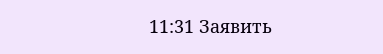11:31 Заявить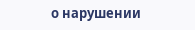о нарушении